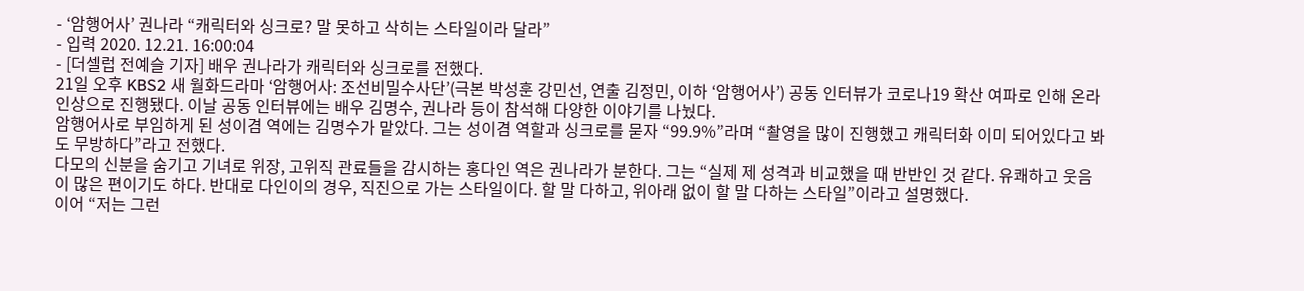- ‘암행어사’ 권나라 “캐릭터와 싱크로? 말 못하고 삭히는 스타일이라 달라”
- 입력 2020. 12.21. 16:00:04
- [더셀럽 전예슬 기자] 배우 권나라가 캐릭터와 싱크로를 전했다.
21일 오후 KBS2 새 월화드라마 ‘암행어사: 조선비밀수사단’(극본 박성훈 강민선, 연출 김정민, 이하 ‘암행어사’) 공동 인터뷰가 코로나19 확산 여파로 인해 온라인상으로 진행됐다. 이날 공동 인터뷰에는 배우 김명수, 권나라 등이 참석해 다양한 이야기를 나눴다.
암행어사로 부임하게 된 성이겸 역에는 김명수가 맡았다. 그는 성이겸 역할과 싱크로를 묻자 “99.9%”라며 “촬영을 많이 진행했고 캐릭터화 이미 되어있다고 봐도 무방하다”라고 전했다.
다모의 신분을 숨기고 기녀로 위장, 고위직 관료들을 감시하는 홍다인 역은 권나라가 분한다. 그는 “실제 제 성격과 비교했을 때 반반인 것 같다. 유쾌하고 웃음이 많은 편이기도 하다. 반대로 다인이의 경우, 직진으로 가는 스타일이다. 할 말 다하고, 위아래 없이 할 말 다하는 스타일”이라고 설명했다.
이어 “저는 그런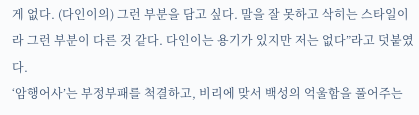게 없다. (다인이의) 그런 부분을 담고 싶다. 말을 잘 못하고 삭히는 스타일이라 그런 부분이 다른 것 같다. 다인이는 용기가 있지만 저는 없다”라고 덧붙였다.
‘암행어사’는 부정부패를 척결하고, 비리에 맞서 백성의 억울함을 풀어주는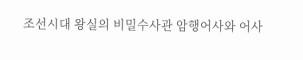조선시대 왕실의 비밀수사관 암행어사와 어사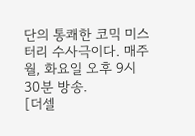단의 통쾌한 코믹 미스터리 수사극이다. 매주 월, 화요일 오후 9시 30분 방송.
[더셀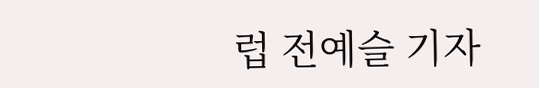럽 전예슬 기자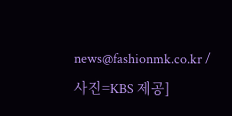news@fashionmk.co.kr / 사진=KBS 제공]